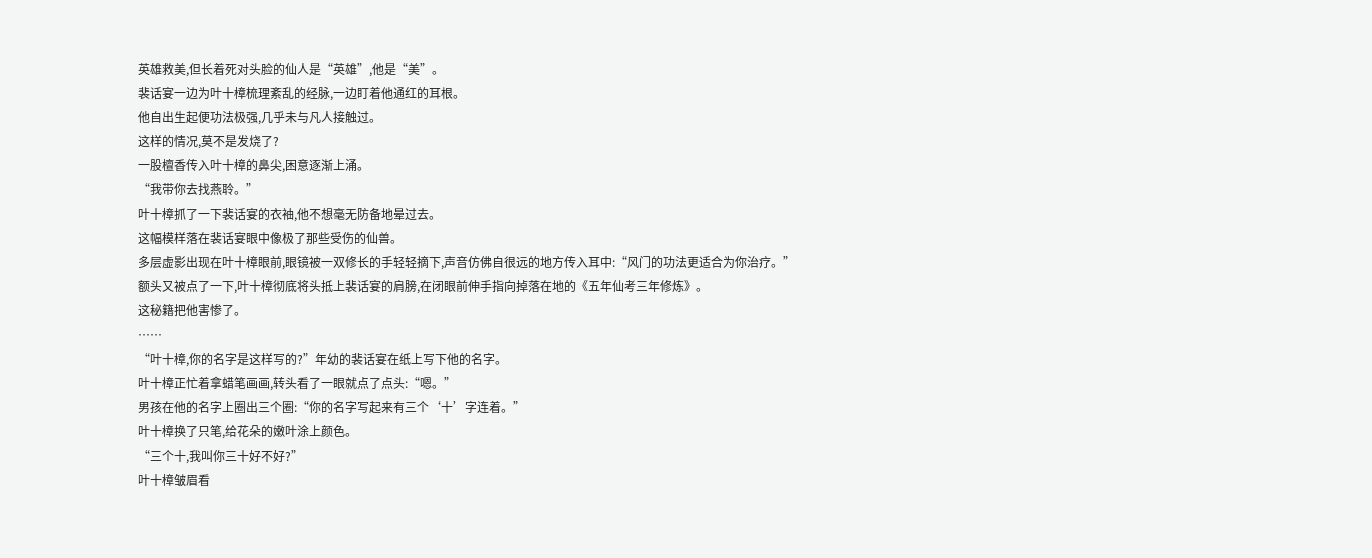英雄救美,但长着死对头脸的仙人是“英雄”,他是“美”。
裴话宴一边为叶十樟梳理紊乱的经脉,一边盯着他通红的耳根。
他自出生起便功法极强,几乎未与凡人接触过。
这样的情况,莫不是发烧了?
一股檀香传入叶十樟的鼻尖,困意逐渐上涌。
“我带你去找燕聆。”
叶十樟抓了一下裴话宴的衣袖,他不想毫无防备地晕过去。
这幅模样落在裴话宴眼中像极了那些受伤的仙兽。
多层虚影出现在叶十樟眼前,眼镜被一双修长的手轻轻摘下,声音仿佛自很远的地方传入耳中:“风门的功法更适合为你治疗。”
额头又被点了一下,叶十樟彻底将头抵上裴话宴的肩膀,在闭眼前伸手指向掉落在地的《五年仙考三年修炼》。
这秘籍把他害惨了。
……
“叶十樟,你的名字是这样写的?”年幼的裴话宴在纸上写下他的名字。
叶十樟正忙着拿蜡笔画画,转头看了一眼就点了点头:“嗯。”
男孩在他的名字上圈出三个圈:“你的名字写起来有三个‘十’字连着。”
叶十樟换了只笔,给花朵的嫩叶涂上颜色。
“三个十,我叫你三十好不好?”
叶十樟皱眉看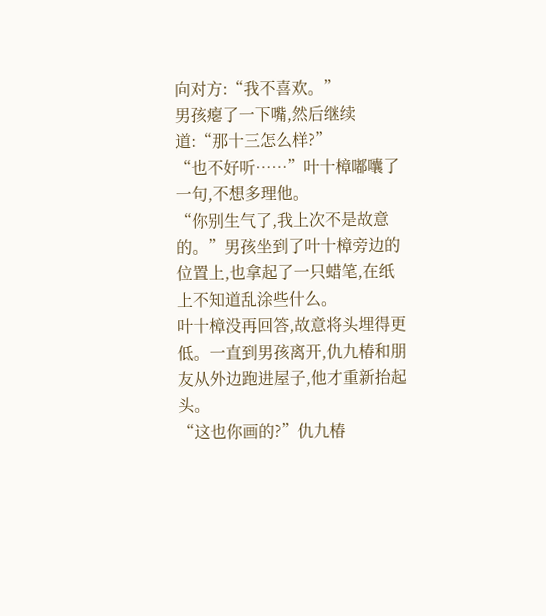向对方:“我不喜欢。”
男孩瘪了一下嘴,然后继续道:“那十三怎么样?”
“也不好听……”叶十樟嘟囔了一句,不想多理他。
“你别生气了,我上次不是故意的。”男孩坐到了叶十樟旁边的位置上,也拿起了一只蜡笔,在纸上不知道乱涂些什么。
叶十樟没再回答,故意将头埋得更低。一直到男孩离开,仇九椿和朋友从外边跑进屋子,他才重新抬起头。
“这也你画的?”仇九椿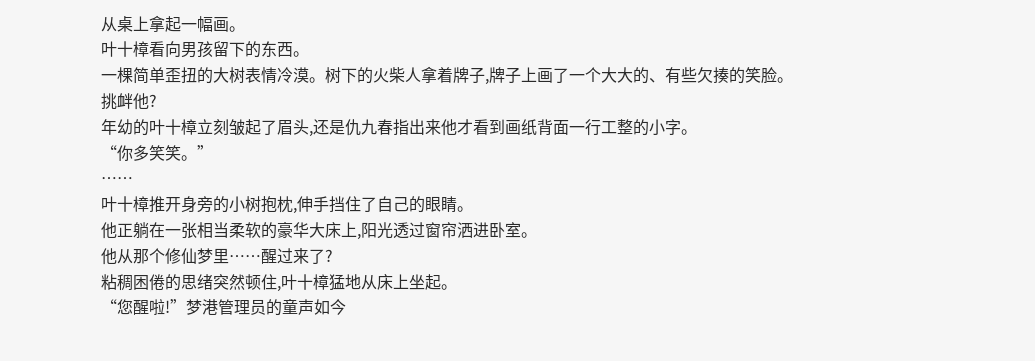从桌上拿起一幅画。
叶十樟看向男孩留下的东西。
一棵简单歪扭的大树表情冷漠。树下的火柴人拿着牌子,牌子上画了一个大大的、有些欠揍的笑脸。
挑衅他?
年幼的叶十樟立刻皱起了眉头,还是仇九春指出来他才看到画纸背面一行工整的小字。
“你多笑笑。”
……
叶十樟推开身旁的小树抱枕,伸手挡住了自己的眼睛。
他正躺在一张相当柔软的豪华大床上,阳光透过窗帘洒进卧室。
他从那个修仙梦里……醒过来了?
粘稠困倦的思绪突然顿住,叶十樟猛地从床上坐起。
“您醒啦!”梦港管理员的童声如今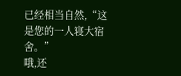已经相当自然,“这是您的一人寝大宿舍。”
哦,还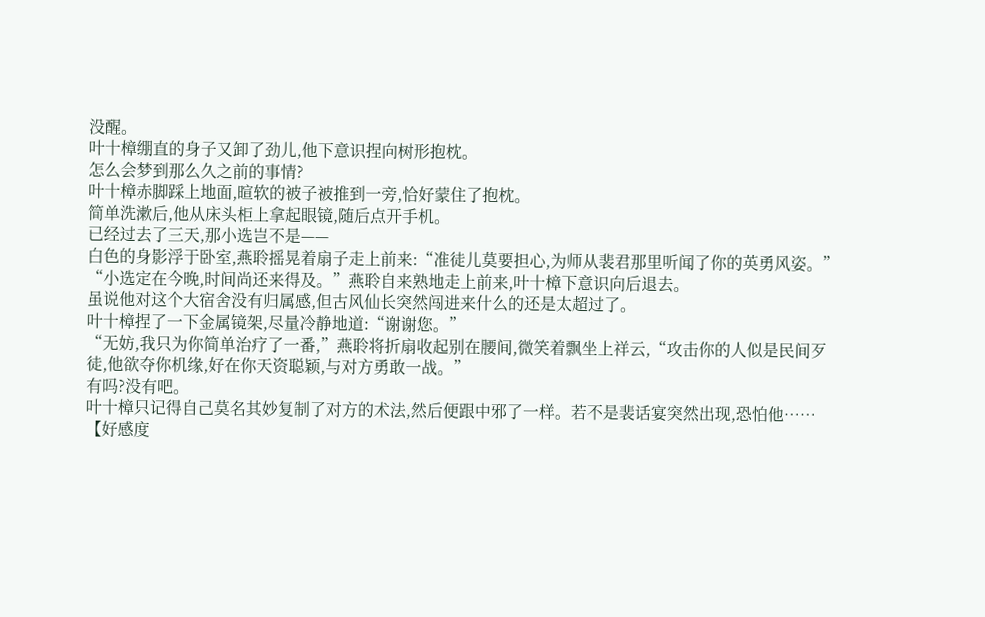没醒。
叶十樟绷直的身子又卸了劲儿,他下意识捏向树形抱枕。
怎么会梦到那么久之前的事情?
叶十樟赤脚踩上地面,暄软的被子被推到一旁,恰好蒙住了抱枕。
简单洗漱后,他从床头柜上拿起眼镜,随后点开手机。
已经过去了三天,那小选岂不是——
白色的身影浮于卧室,燕聆摇晃着扇子走上前来:“准徒儿莫要担心,为师从裴君那里听闻了你的英勇风姿。”
“小选定在今晚,时间尚还来得及。”燕聆自来熟地走上前来,叶十樟下意识向后退去。
虽说他对这个大宿舍没有归属感,但古风仙长突然闯进来什么的还是太超过了。
叶十樟捏了一下金属镜架,尽量冷静地道:“谢谢您。”
“无妨,我只为你简单治疗了一番,”燕聆将折扇收起别在腰间,微笑着飘坐上祥云,“攻击你的人似是民间歹徒,他欲夺你机缘,好在你天资聪颖,与对方勇敢一战。”
有吗?没有吧。
叶十樟只记得自己莫名其妙复制了对方的术法,然后便跟中邪了一样。若不是裴话宴突然出现,恐怕他……
【好感度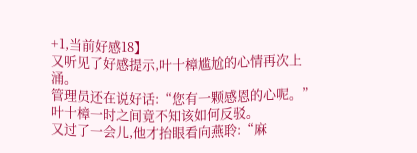+1,当前好感18】
又听见了好感提示,叶十樟尴尬的心情再次上涌。
管理员还在说好话:“您有一颗感恩的心呢。”
叶十樟一时之间竟不知该如何反驳。
又过了一会儿,他才抬眼看向燕聆:“麻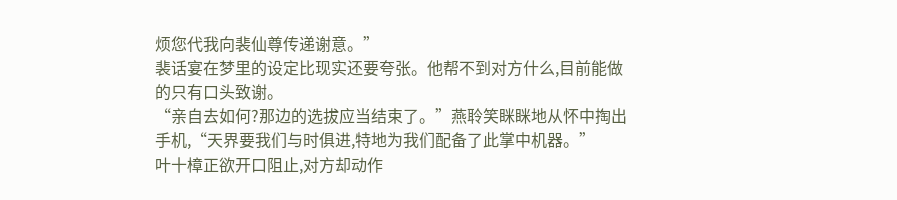烦您代我向裴仙尊传递谢意。”
裴话宴在梦里的设定比现实还要夸张。他帮不到对方什么,目前能做的只有口头致谢。
“亲自去如何?那边的选拔应当结束了。”燕聆笑眯眯地从怀中掏出手机,“天界要我们与时俱进,特地为我们配备了此掌中机器。”
叶十樟正欲开口阻止,对方却动作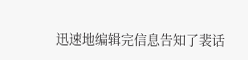迅速地编辑完信息告知了裴话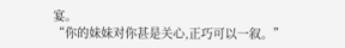宴。
“你的妹妹对你甚是关心,正巧可以一叙。”